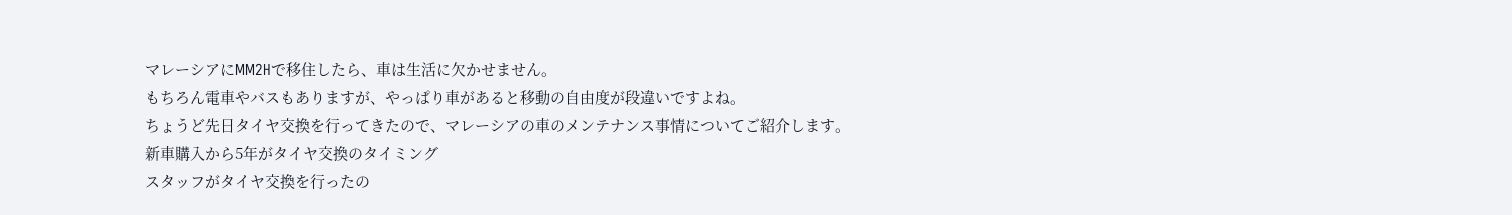マレーシアにMM2Hで移住したら、車は生活に欠かせません。
もちろん電車やバスもありますが、やっぱり車があると移動の自由度が段違いですよね。
ちょうど先日タイヤ交換を行ってきたので、マレーシアの車のメンテナンス事情についてご紹介します。
新車購入から5年がタイヤ交換のタイミング
スタッフがタイヤ交換を行ったの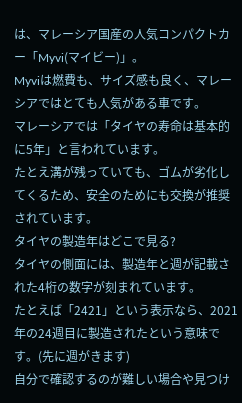は、マレーシア国産の人気コンパクトカー「Myvi(マイビー)」。
Myviは燃費も、サイズ感も良く、マレーシアではとても人気がある車です。
マレーシアでは「タイヤの寿命は基本的に5年」と言われています。
たとえ溝が残っていても、ゴムが劣化してくるため、安全のためにも交換が推奨されています。
タイヤの製造年はどこで見る?
タイヤの側面には、製造年と週が記載された4桁の数字が刻まれています。
たとえば「2421」という表示なら、2021年の24週目に製造されたという意味です。(先に週がきます)
自分で確認するのが難しい場合や見つけ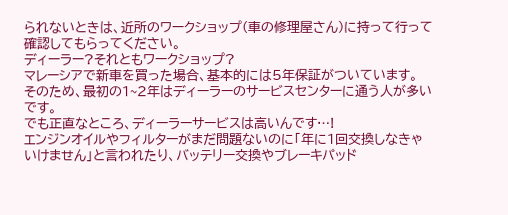られないときは、近所のワークショップ(車の修理屋さん)に持って行って確認してもらってください。
ディーラー?それともワークショップ?
マレーシアで新車を買った場合、基本的には5年保証がついています。
そのため、最初の1~2年はディーラーのサービスセンターに通う人が多いです。
でも正直なところ、ディーラーサービスは高いんです…!
エンジンオイルやフィルターがまだ問題ないのに「年に1回交換しなきゃいけません」と言われたり、バッテリー交換やブレーキパッド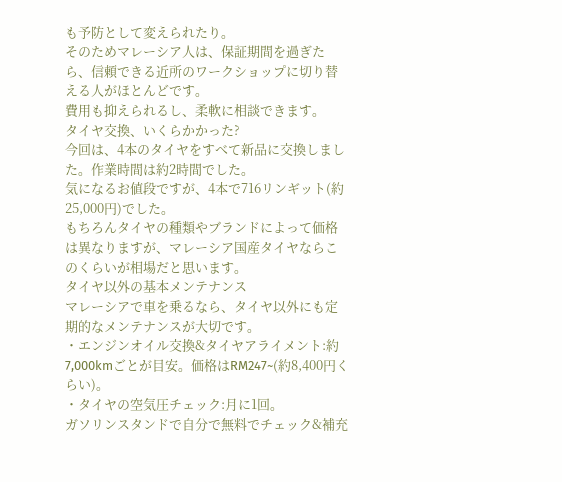も予防として変えられたり。
そのためマレーシア人は、保証期間を過ぎたら、信頼できる近所のワークショップに切り替える人がほとんどです。
費用も抑えられるし、柔軟に相談できます。
タイヤ交換、いくらかかった?
今回は、4本のタイヤをすべて新品に交換しました。作業時間は約2時間でした。
気になるお値段ですが、4本で716リンギット(約25,000円)でした。
もちろんタイヤの種類やブランドによって価格は異なりますが、マレーシア国産タイヤならこのくらいが相場だと思います。
タイヤ以外の基本メンテナンス
マレーシアで車を乗るなら、タイヤ以外にも定期的なメンテナンスが大切です。
・エンジンオイル交換&タイヤアライメント:約7,000kmごとが目安。価格はRM247~(約8,400円くらい)。
・タイヤの空気圧チェック:月に1回。
ガソリンスタンドで自分で無料でチェック&補充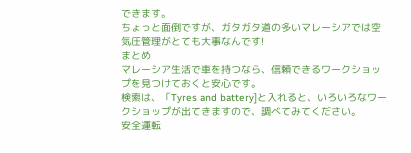できます。
ちょっと面倒ですが、ガタガタ道の多いマレーシアでは空気圧管理がとても大事なんです!
まとめ
マレーシア生活で車を持つなら、信頼できるワークショップを見つけておくと安心です。
検索は、「Tyres and battery]と入れると、いろいろなワークショップが出てきますので、調べてみてください。
安全運転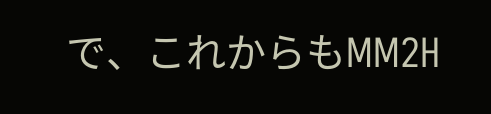で、これからもMM2H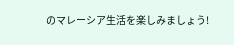のマレーシア生活を楽しみましょう!